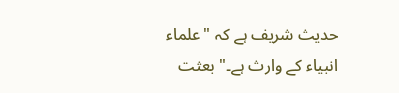حدیث شریف ہے کہ "علماء انبیاء کے وارث ہے۔" بعثت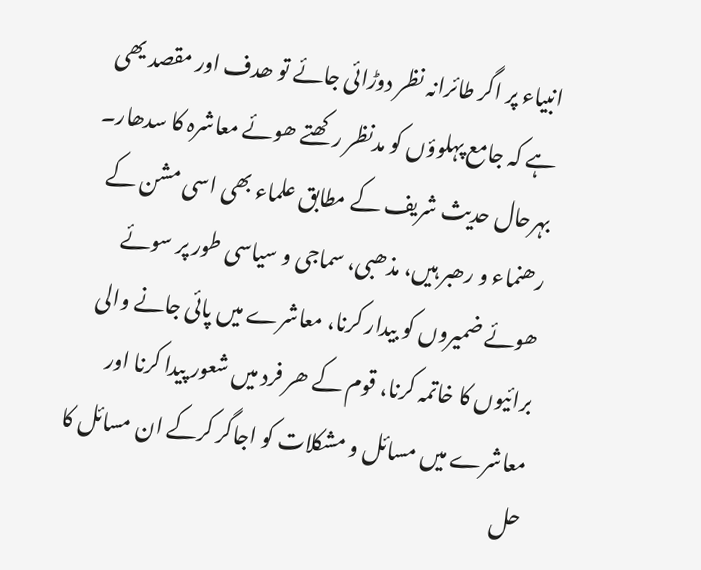انبیاء پر اگر طائرانہ نظر دوڑائی جائے تو ھدف اور مقصد یھی ہے کہ جامع پہلوؤں کو مدنظر رکھتے ھوئے معاشرہ کا سدھار۔ بہرحال حدیث شریف کے مطابق علماء بھی اسی مشن کے رھنماء و رھبر ہیں، مذھبی، سماجی و سیاسی طور پر سوئے ھوئے ضمیروں کو بیدار کرنا، معاشرے میں پائی جانے والی برائیوں کا خاتمہ کرنا، قوم کے ھر فرد میں شعور پیدا کرنا اور معاشرے میں مسائل و مشکلات کو اجاگر کرکے ان مسائل کا حل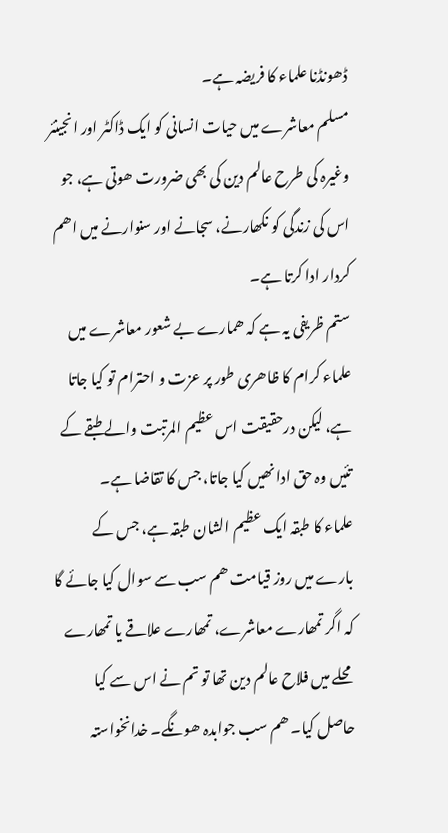ڈھونڈنا علماء کا فریضہ ہے۔
مسلم معاشرے میں حیات انسانی کو ایک ڈاکٹر اور انجینئر وغیرہ کی طرح عالم دین کی بھی ضرورت ھوتی ہے، جو اس کی زندگی کو نکھارنے، سجانے اور سنوارنے میں اھم کردار ادا کرتا ہے۔
ستم ظریفی یہ ہے کہ ھمارے بے شعور معاشرے میں علماء کرام کا ظاھری طور پر عزت و احترام تو کیا جاتا ہے، لیکن درحقیقت اس عظیم المرتبت والے طبقے کے تئیں وہ حق ادا نھیں کیا جاتا، جس کا تقاضا ہے۔
علماء کا طبقہ ایک عظیم الشان طبقہ ہے، جس کے بارے میں روز قیامت ھم سب سے سوال کیا جائے گا کہ اگر تمھارے معاشرے، تمھارے علاقے یا تمھارے محلے میں فلاح عالم دین تھا تو تم نے اس سے کیا حاصل کیا۔ ھم سب جوابدہ ھونگے۔ خدانخواستہ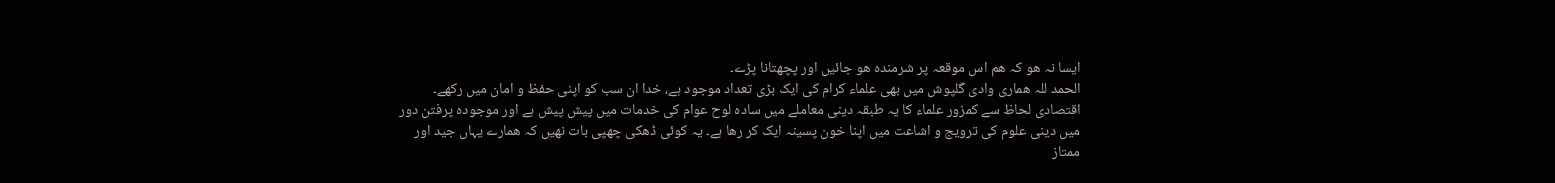ایسا نہ ھو کہ ھم اس موقعہ پر شرمندہ ھو جائیں اور پچھتانا پڑے۔
الحمد للہ ھماری وادی گلپوش میں بھی علماء کرام کی ایک بڑی تعداد موجود ہے، خدا ان سب کو اپنی حفظ و امان میں رکھے۔ اقتصادی لحاظ سے کمزور علماء کا یہ طبقہ دینی معاملے میں سادہ لوح عوام کی خدمات میں پیش پیش ہے اور موجودہ پرفتن دور میں دینی علوم کی ترویج و اشاعت میں اپنا خون پسینہ ایک کر رھا ہے۔ یہ کوئی ڈھکی چھپی بات نھیں کہ ھمارے یہاں جید اور ممتاز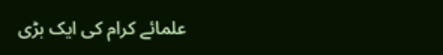علمائے کرام کی ایک بڑی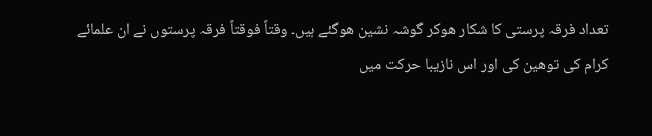تعداد فرقہ پرستی کا شکار ھوکر گوشہ نشین ھوگئے ہیں۔ وقتاً فوقتاً فرقہ پرستوں نے ان علمائے کرام کی توھین کی اور اس نازیبا حرکت میں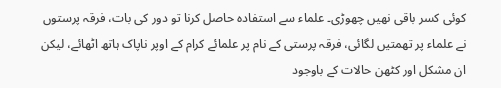کوئی کسر باقی نھیں چھوڑی۔ علماء سے استفادہ حاصل کرنا تو دور کی بات، فرقہ پرستوں نے علماء پر تھمتیں لگائی، فرقہ پرستی کے نام پر علمائے کرام کے اوپر ناپاک ہاتھ اٹھائے، لیکن ان مشکل اور کٹھن حالات کے باوجود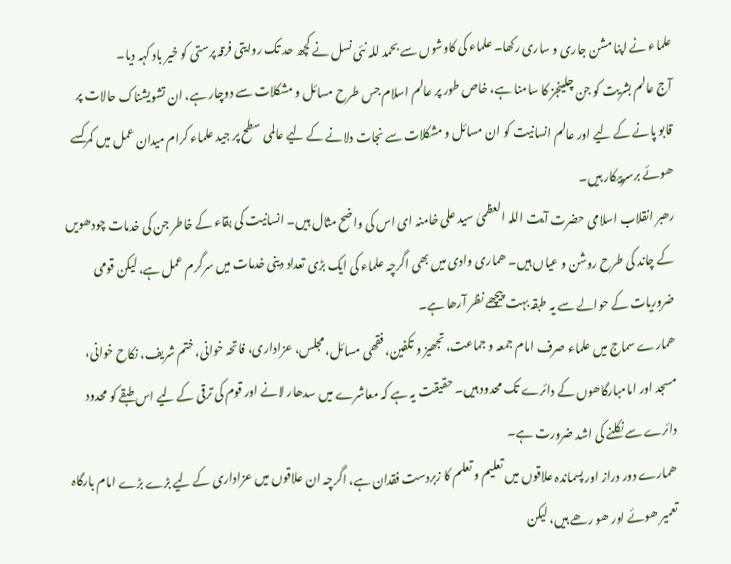علماء نے اپنا مشن جاری و ساری رکھا۔ علماء کی کاوشوں سے بحمد للہ نئی نسل نے کچھ حد تک روایتی فرقہ پرستی کو خیر باد کہہ دیا۔
آج عالم بشریت کو جن چلینجز کا سامنا ہے، خاص طور پر عالم اسلام جس طرح مسائل و مشکلات سے دوچار ہے، ان تشویشناک حالات پر قابو پانے کے لیے اور عالم انسانیت کو ان مسائل و مشکلات سے نجات دلانے کے لیے عالمی سطح پر جید علماء کرام میدان عمل میں کمر کسے ھوئے برسرپیکار ہیں۔
رھبر انقلاب اسلامی حضرت آیت اللہ العظمیٰ سید علی خامنہ ای اس کی واضح مثال ہیں۔ انسانیت کی بقاء کے خاطر جن کی خدمات چودھویں کے چاند کی طرح روشن و عیاں ہیں۔ ھماری وادی میں بھی اگرچہ علماء کی ایک بڑی تعداد دینی خدمات میں سرگرم عمل ہے، لیکن قومی ضروریات کے حوالے سے یہ طبقہ بہت پیچھے نظر آرھا ہے۔
ھمارے سماج میں علماء صرف امام جمعہ و جماعت، تجھیز و تکفین، فقھی مسائل، مجلس، عزاداری، فاتحہ خوانی، ختم شریف، نکاح خوانی، مسجد اور امامبارگاھوں کے دائرے تک محدود ہیں۔ حقیقت یہ ہے کہ معاشرے میں سدھار لانے اور قوم کی ترقی کے لیے اس طبقے کو محدود دائرے سے نکلنے کی اشد ضرورت ہے۔
ھمارے دور دراز اور پسماندہ علاقوں میں تعلیم و تعلم کا زبردست فقدان ہے، اگرچہ ان علاقوں میں عزاداری کے لیے بڑے بڑے امام بارگاہ تعمیر ھوئے اور ھو رھے ہیں، لیکن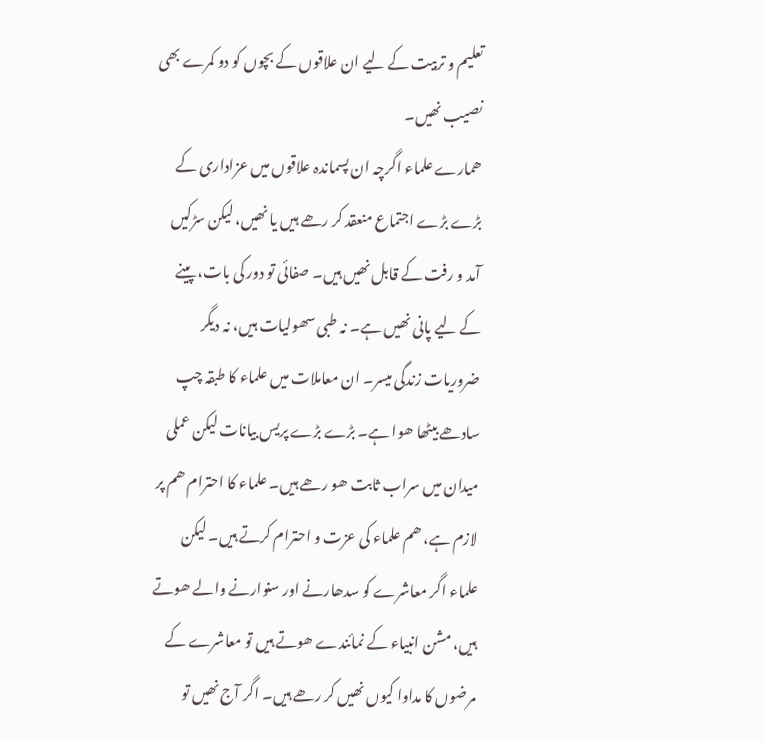تعلیم و تربیت کے لیے ان علاقوں کے بچوں کو دو کمرے بھی نصیب نھیں۔
ھمارے علماء اگرچہ ان پسماندہ علاقوں میں عزاداری کے بڑے بڑے اجتماع منعقد کر رھے ہیں یا نھیں، لیکن سڑکیں آمد و رفت کے قابل نھیں ہیں۔ صفائی تو دور کی بات، پینے کے لیے پانی نھیں ہے۔ نہ طبی سھولیات ہیں، نہ دیگر ضروریات زندگی میسر۔ ان معاملات میں علماء کا طبقہ چپ سادھے بیٹھا ھوا ہے۔ بڑے بڑے پریس بیانات لیکن عملی میدان میں سراب ثابت ھو رھے ہیں۔ علماء کا احترام ھم پر لازم ہے، ھم علماء کی عزت و احترام کرتے ہیں۔ لیکن علماء اگر معاشرے کو سدھارنے اور سنوارنے والے ھوتے ہیں، مشن انبیاء کے نمائندے ھوتے ہیں تو معاشرے کے مرضوں کا مداوا کیوں نھیں کر رھے ہیں۔ اگر آج نھیں تو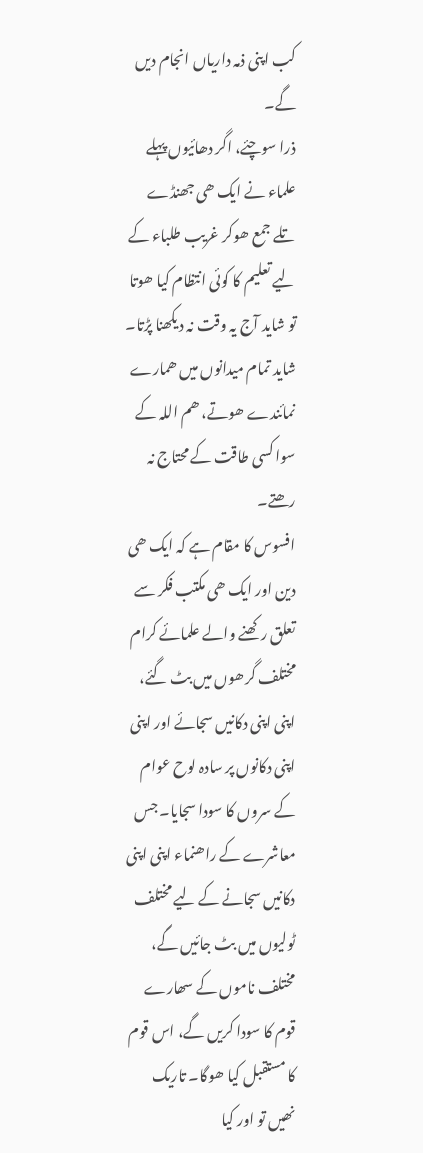کب اپنی ذمہ داریاں انجام دیں گے۔
ذرا سوچئے، اگر دھائیوں پہلے علماء نے ایک ھی جھنڈے تلے جمع ھوکر غریب طلباء کے لیے تعلیم کا کوئی انتظام کیا ھوتا تو شاید آج یہ وقت نہ دیکھنا پڑتا۔ شاید تمام میدانوں میں ھمارے نمائندے ھوتے، ھم اللہ کے سوا کسی طاقت کے محتاج نہ رھتے۔
افسوس کا مقام ہے کہ ایک ھی دین اور ایک ھی مکتب فکر سے تعلق رکھنے والے علمائے کرام مختلف گرھوں میں بٹ گئے، اپنی اپنی دکانیں سجائے اور اپنی اپنی دکانوں پر سادہ لوح عوام کے سروں کا سودا سجایا۔ جس معاشرے کے راھنماء اپنی اپنی دکانیں سجانے کے لیے مختلف ٹولیوں میں بٹ جائیں گے، مختلف ناموں کے سھارے قوم کا سودا کریں گے، اس قوم کا مستقبل کیا ھوگا۔ تاریک نھیں تو اور کیا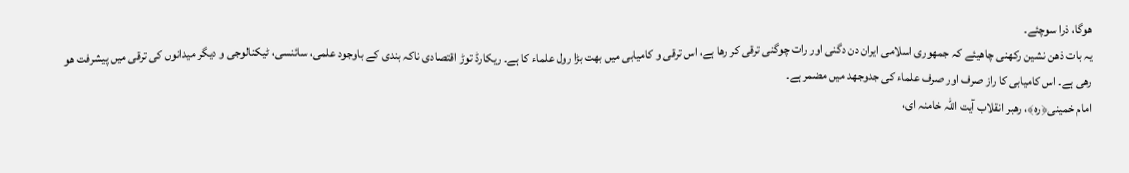ھوگا، ذرا سوچئے۔
یہ بات ذھن نشین رکھنی چاھیئے کہ جمھوری اسلامی ایران دن دگنی اور رات چوگنی ترقی کر رھا ہے، اس ترقی و کامیابی میں بھت بڑا رول علماء کا ہے۔ ریکارڈ توڑ اقتصادی ناکہ بندی کے باوجود علمی، سائنسی، ٹیکنالوجی و دیگر میدانوں کی ترقی میں پیشرفت ھو رھی ہے۔ اس کامیابی کا راز صرف اور صرف علماء کی جدوجھد میں مضمر ہے۔
امام خمینی﴿رہ﴾، رھبر انقلاب آیت اللہ خامنہ ای،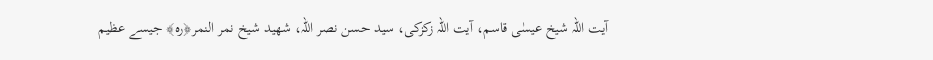آیت اللہ شیخ عیسٰی قاسم، آیت اللہ زکزکی، سید حسن نصر اللہ، شھید شیخ نمر النمر﴿رہ﴾ جیسے عظیم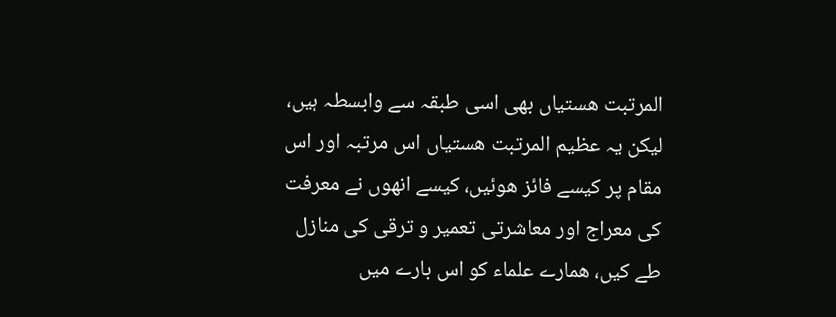المرتبت ھستیاں بھی اسی طبقہ سے وابسطہ ہیں، لیکن یہ عظیم المرتبت ھستیاں اس مرتبہ اور اس مقام پر کیسے فائز ھوئیں، کیسے انھوں نے معرفت کی معراج اور معاشرتی تعمیر و ترقی کی منازل طے کیں، ھمارے علماء کو اس بارے میں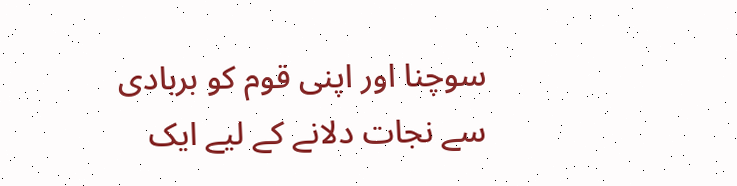سوچنا اور اپنی قوم کو بربادی سے نجات دلانے کے لیے ایک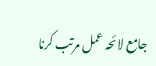جامع لائحہ عمل مرتب کرنا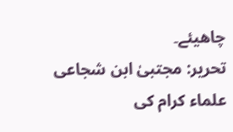چاھیئے۔
تحریر: مجتبیٰ ابن شجاعی
علماء کرام کی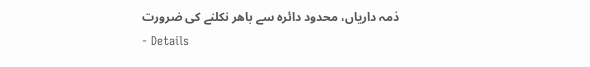ذمہ داریاں، محدود دائرہ سے باھر نکلنے کی ضرورت
- Details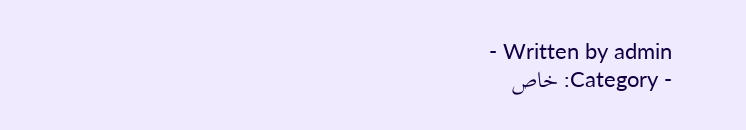- Written by admin
- Category: خاص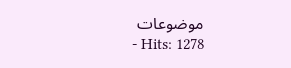موضوعات
- Hits: 1278